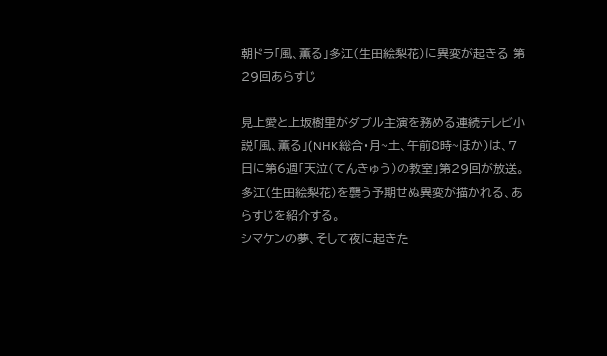朝ドラ「風、薫る」多江(生田絵梨花)に異変が起きる 第29回あらすじ

見上愛と上坂樹里がダブル主演を務める連続テレビ小説「風、薫る」(NHK総合・月~土、午前8時~ほか)は、7日に第6週「天泣(てんきゅう)の教室」第29回が放送。多江(生田絵梨花)を襲う予期せぬ異変が描かれる、あらすじを紹介する。
シマケンの夢、そして夜に起きた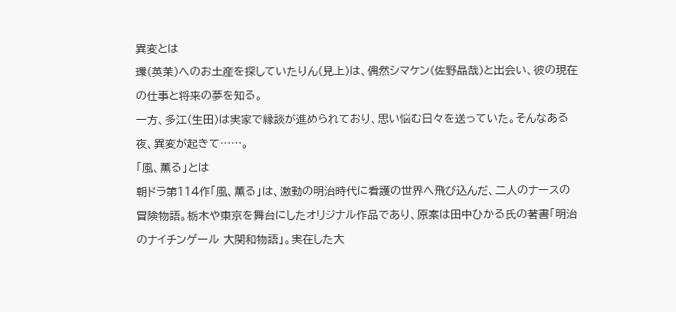異変とは
環(英茉)へのお土産を探していたりん(見上)は、偶然シマケン(佐野晶哉)と出会い、彼の現在の仕事と将来の夢を知る。
一方、多江(生田)は実家で縁談が進められており、思い悩む日々を送っていた。そんなある夜、異変が起きて……。
「風、薫る」とは
朝ドラ第114作「風、薫る」は、激動の明治時代に看護の世界へ飛び込んだ、二人のナースの冒険物語。栃木や東京を舞台にしたオリジナル作品であり、原案は田中ひかる氏の著書「明治のナイチンゲール 大関和物語」。実在した大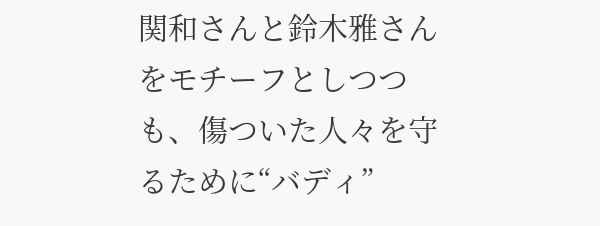関和さんと鈴木雅さんをモチーフとしつつも、傷ついた人々を守るために“バディ”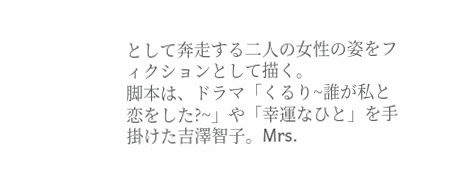として奔走する二人の女性の姿をフィクションとして描く。
脚本は、ドラマ「くるり~誰が私と恋をした?~」や「幸運なひと」を手掛けた吉澤智子。Mrs.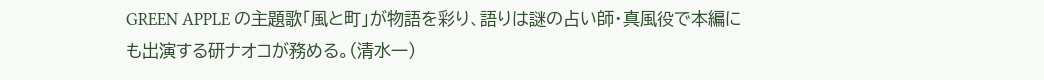GREEN APPLE の主題歌「風と町」が物語を彩り、語りは謎の占い師・真風役で本編にも出演する研ナオコが務める。(清水一)